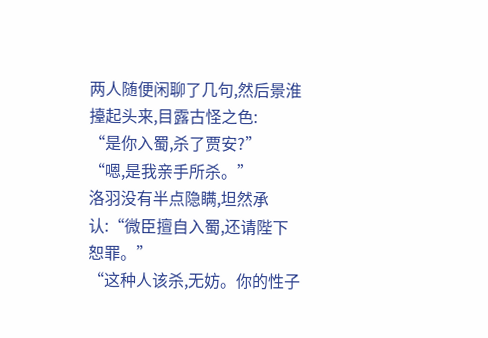两人随便闲聊了几句,然后景淮擡起头来,目露古怪之色:
“是你入蜀,杀了贾安?”
“嗯,是我亲手所杀。”
洛羽没有半点隐瞒,坦然承认:“微臣擅自入蜀,还请陛下恕罪。”
“这种人该杀,无妨。你的性子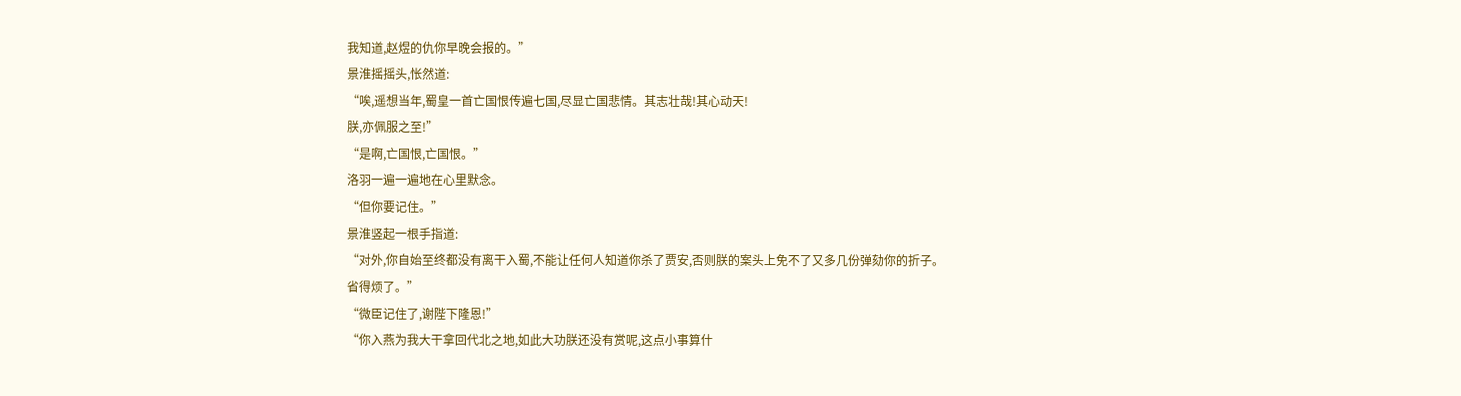我知道,赵煜的仇你早晚会报的。”
景淮摇摇头,怅然道:
“唉,遥想当年,蜀皇一首亡国恨传遍七国,尽显亡国悲情。其志壮哉!其心动天!
朕,亦佩服之至!”
“是啊,亡国恨,亡国恨。”
洛羽一遍一遍地在心里默念。
“但你要记住。”
景淮竖起一根手指道:
“对外,你自始至终都没有离干入蜀,不能让任何人知道你杀了贾安,否则朕的案头上免不了又多几份弹劾你的折子。
省得烦了。”
“微臣记住了,谢陛下隆恩!”
“你入燕为我大干拿回代北之地,如此大功朕还没有赏呢,这点小事算什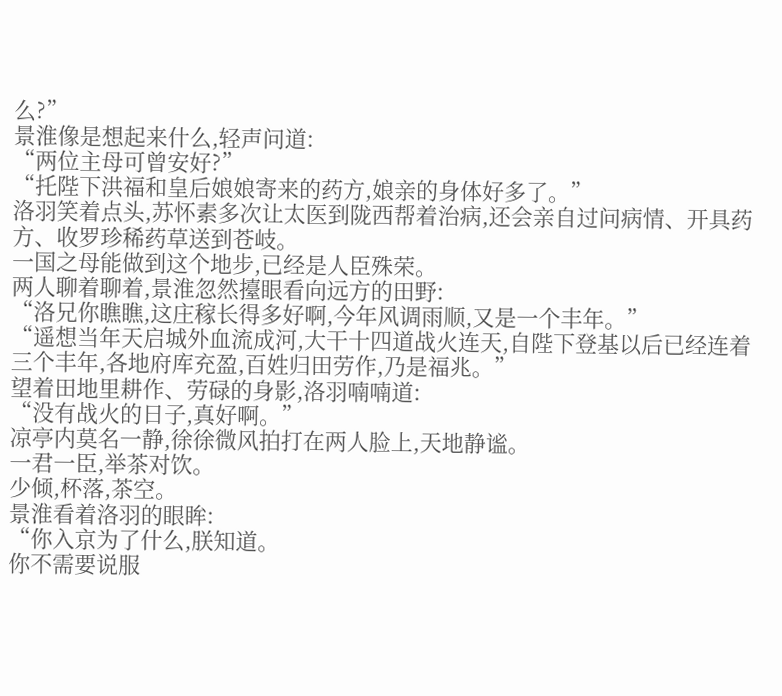么?”
景淮像是想起来什么,轻声问道:
“两位主母可曾安好?”
“托陛下洪福和皇后娘娘寄来的药方,娘亲的身体好多了。”
洛羽笑着点头,苏怀素多次让太医到陇西帮着治病,还会亲自过问病情、开具药方、收罗珍稀药草送到苍岐。
一国之母能做到这个地步,已经是人臣殊荣。
两人聊着聊着,景淮忽然擡眼看向远方的田野:
“洛兄你瞧瞧,这庄稼长得多好啊,今年风调雨顺,又是一个丰年。”
“遥想当年天启城外血流成河,大干十四道战火连天,自陛下登基以后已经连着三个丰年,各地府库充盈,百姓归田劳作,乃是福兆。”
望着田地里耕作、劳碌的身影,洛羽喃喃道:
“没有战火的日子,真好啊。”
凉亭内莫名一静,徐徐微风拍打在两人脸上,天地静谧。
一君一臣,举茶对饮。
少倾,杯落,茶空。
景淮看着洛羽的眼眸:
“你入京为了什么,朕知道。
你不需要说服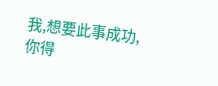我,想要此事成功,你得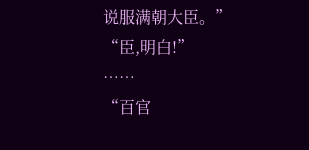说服满朝大臣。”
“臣,明白!”
……
“百官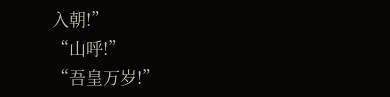入朝!”
“山呼!”
“吾皇万岁!”